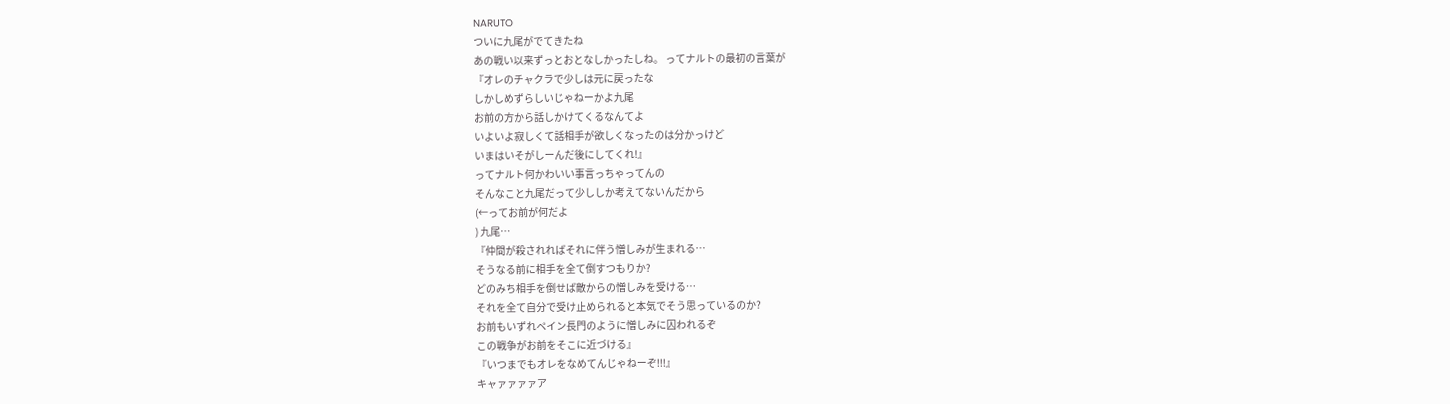NARUTO
ついに九尾がでてきたね
あの戦い以来ずっとおとなしかったしね。 ってナルトの最初の言葉が
『オレのチャクラで少しは元に戻ったな
しかしめずらしいじゃねーかよ九尾
お前の方から話しかけてくるなんてよ
いよいよ寂しくて話相手が欲しくなったのは分かっけど
いまはいそがしーんだ後にしてくれ!』
ってナルト何かわいい事言っちゃってんの
そんなこと九尾だって少ししか考えてないんだから
(←ってお前が何だよ
) 九尾…
『仲間が殺されればそれに伴う憎しみが生まれる…
そうなる前に相手を全て倒すつもりか?
どのみち相手を倒せば敵からの憎しみを受ける…
それを全て自分で受け止められると本気でそう思っているのか?
お前もいずれペイン長門のように憎しみに囚われるぞ
この戦争がお前をそこに近づける』
『いつまでもオレをなめてんじゃねーぞ!!!』
キャァァァァア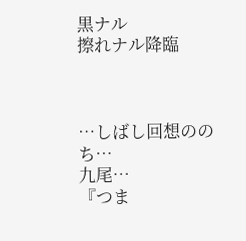黒ナル
擦れナル降臨



…しばし回想ののち…
九尾…
『つま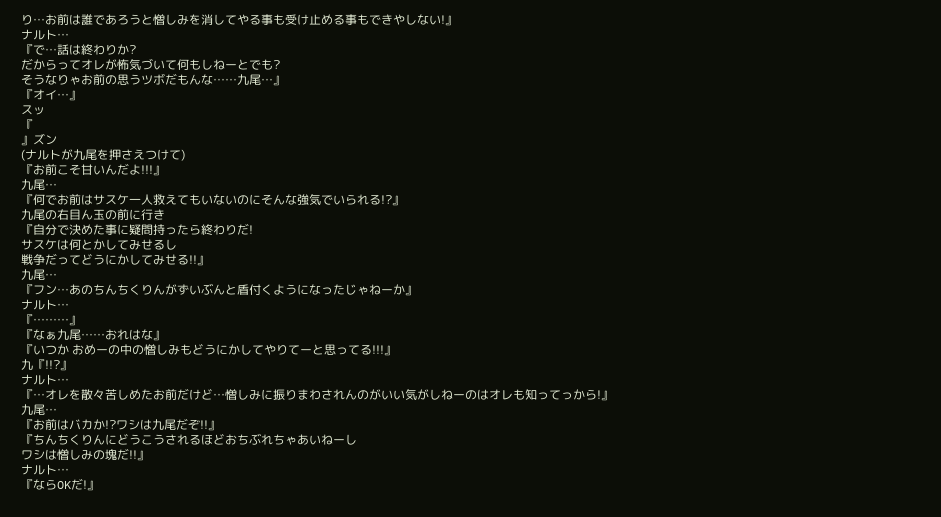り…お前は誰であろうと憎しみを消してやる事も受け止める事もできやしない!』
ナルト…
『で…話は終わりか?
だからってオレが怖気づいて何もしねーとでも?
そうなりゃお前の思うツボだもんな……九尾…』
『オイ…』
スッ
『
』ズン
(ナルトが九尾を押さえつけて)
『お前こそ甘いんだよ!!!』
九尾…
『何でお前はサスケ一人救えてもいないのにそんな強気でいられる!?』
九尾の右目ん玉の前に行き
『自分で決めた事に疑問持ったら終わりだ!
サスケは何とかしてみせるし
戦争だってどうにかしてみせる!!』
九尾…
『フン…あのちんちくりんがずいぶんと盾付くようになったじゃねーか』
ナルト…
『………』
『なぁ九尾……おれはな』
『いつか おめーの中の憎しみもどうにかしてやりてーと思ってる!!!』
九『!!?』
ナルト…
『…オレを散々苦しめたお前だけど…憎しみに振りまわされんのがいい気がしねーのはオレも知ってっから!』
九尾…
『お前はバカか!?ワシは九尾だぞ!!』
『ちんちくりんにどうこうされるほどおちぶれちゃあいねーし
ワシは憎しみの塊だ!!』
ナルト…
『ならOKだ!』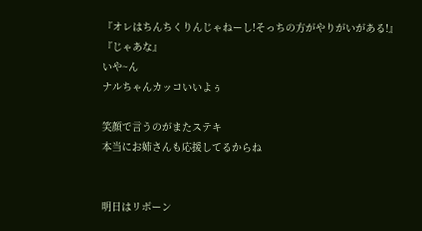『オレはちんちくりんじゃねーし!そっちの方がやりがいがある!』
『じゃあな』
いや~ん
ナルちゃんカッコいいよぅ

笑顔で言うのがまたステキ
本当にお姉さんも応援してるからね


明日はリボーン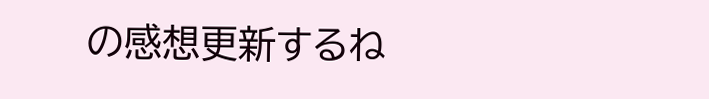の感想更新するね